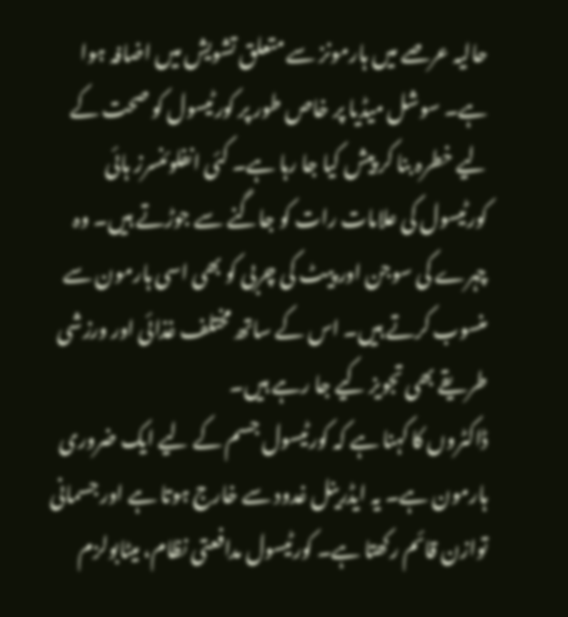حالیہ عرصے میں ہارمونز سے متعلق تشویش میں اضافہ ہوا ہے۔ سوشل میڈیا پر خاص طور پر کورٹیسول کو صحت کے لیے خطرہ بنا کر پیش کیا جا رہا ہے۔ کئی انفلوئنسرز ہائی کورٹیسول کی علامات رات کو جاگنے سے جوڑتے ہیں۔ وہ چہرے کی سوجن اور پیٹ کی چربی کو بھی اسی ہارمون سے منسوب کرتے ہیں۔ اس کے ساتھ مختلف غذائی اور ورزشی طریقے بھی تجویز کیے جا رہے ہیں۔
ڈاکٹروں کا کہنا ہے کہ کورٹیسول جسم کے لیے ایک ضروری ہارمون ہے۔ یہ ایڈرینل غدود سے خارج ہوتا ہے اور جسمانی توازن قائم رکھتا ہے۔ کورٹیسول مدافعتی نظام، میٹابولزم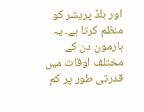اور بلڈ پریشر کو منظم کرتا ہے۔ یہ ہارمون دن کے مختلف اوقات میں قدرتی طور پر کم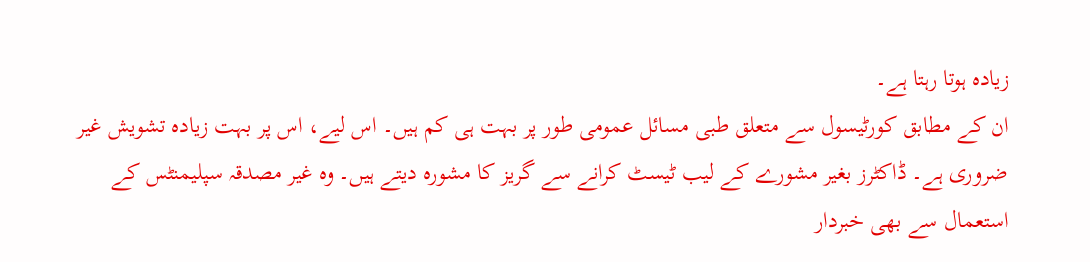زیادہ ہوتا رہتا ہے۔
ان کے مطابق کورٹیسول سے متعلق طبی مسائل عمومی طور پر بہت ہی کم ہیں۔ اس لیے، اس پر بہت زیادہ تشویش غیر ضروری ہے۔ ڈاکٹرز بغیر مشورے کے لیب ٹیسٹ کرانے سے گریز کا مشورہ دیتے ہیں۔ وہ غیر مصدقہ سپلیمنٹس کے استعمال سے بھی خبردار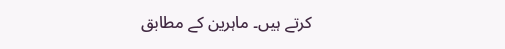کرتے ہیں۔ ماہرین کے مطابق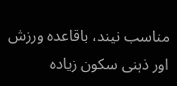مناسب نیند، باقاعدہ ورزش اور ذہنی سکون زیادہ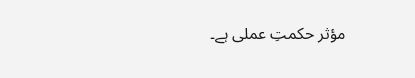مؤثر حکمتِ عملی ہے۔